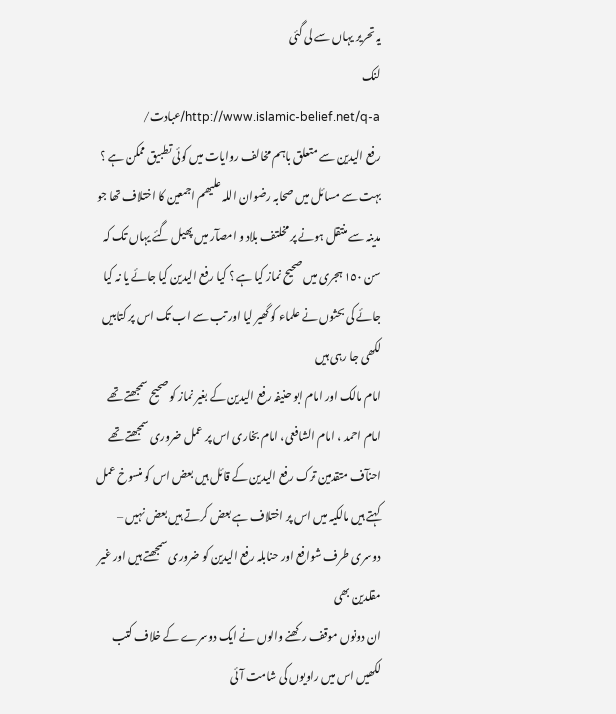یہ تحریر یہاں سے لی گئی
لنک
http://www.islamic-belief.net/q-a/عبادت/
رفع الیدین سے متعلق باہم مخالف روایات میں کوئی تطبیق ممکن ہے ؟
بہت سے مسائل میں صحابہ رضوان اللہ علیھم اجمعین کا اختلاف تھا جو مدینہ سے منتقل ہونے پر مخلتف بلاد و امصآر میں پھیل گئے یہاں تک کہ سن ١٥٠ ہجری میں صحیح نماز کیا ہے ؟ کیا رفع الیدین کیا جائے یا نہ کیا جائے کی بحثوں نے علماء کو گھیر لیا اور تب سے اب تک اس پر کتابیں لکھی جا رہی ہیں
امام مالک اور امام ابو حنیفہ رفع الیدین کے بغیر نماز کو صحیح سمجھتے تھے
امام احمد ، امام الشافعی، امام بخاری اس پر عمل ضروری سمجھتے تھے
احنآف متقدمین ترک رفع الیدین کے قائل ہیں بعض اس کو منسوخ عمل کہتے ہیں مالکیہ میں اس پر اختلاف ہے بعض کرتے ہیں بعض نہیں – دوسری طرف شوافع اور حنابلہ رفع الیدین کو ضروری سمجھتے ہیں اور غیر مقلدین بھی
ان دونوں موقف رکھنے والوں نے ایک دوسرے کے خلاف کتب لکھیں اس میں راویوں کی شامت آئی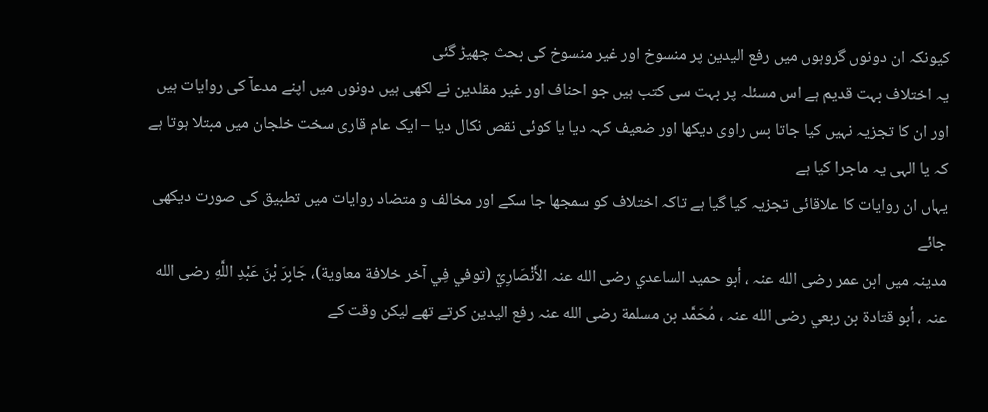کیونکہ ان دونوں گروہوں میں رفع الیدین پر منسوخ اور غیر منسوخ کی بحث چھیڑ گئی
یہ اختلاف بہت قدیم ہے اس مسئلہ پر بہت سی کتب ہیں جو احناف اور غیر مقلدین نے لکھی ہیں دونوں میں اپنے مدعآ کی روایات ہیں اور ان کا تجزیہ نہیں کیا جاتا بس راوی دیکھا اور ضعیف کہہ دیا یا کوئی نقص نکال دیا – ایک عام قاری سخت خلجان میں مبتلا ہوتا ہے کہ یا الہی یہ ماجرا کیا ہے
یہاں ان روایات کا علاقائی تجزیہ کیا گیا ہے تاکہ اختلاف کو سمجھا جا سکے اور مخالف و متضاد روایات میں تطبیق کی صورت دیکھی جائے
مدینہ میں ابن عمر رضی الله عنہ ، أبو حميد الساعدي رضی الله عنہ الأَنْصَارِيّ (توفي فِي آخر خلافة معاوية)، جَابِرَ بْنَ عَبْدِ اللَّهِ رضی الله عنہ ، أبو قتادة بن ربعي رضی الله عنہ ، مُحَمَّد بن مسلمة رضی الله عنہ رفع الیدین کرتے تھے لیکن وقت کے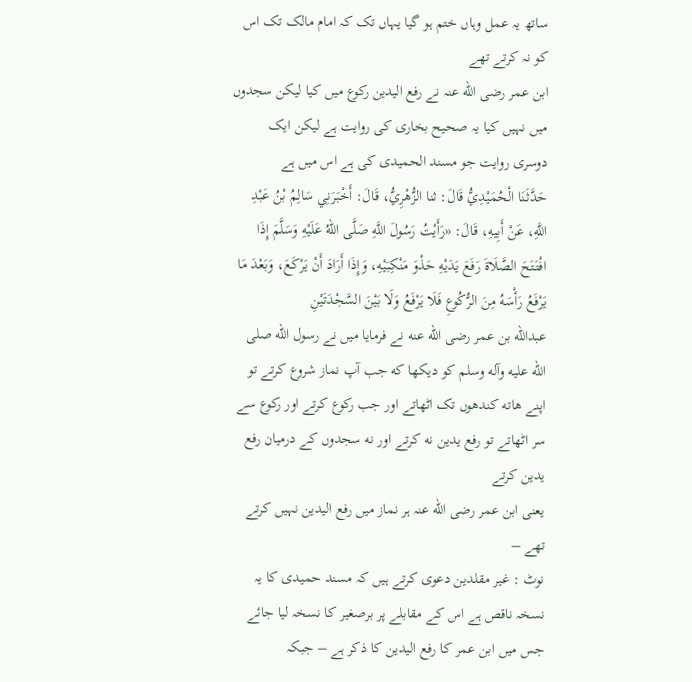ساتھ یہ عمل وہاں ختم ہو گیا یہاں تک کہ امام مالک تک اس کو نہ کرتے تھے
ابن عمر رضی الله عنہ نے رفع الیدین رکوع میں کیا لیکن سجدوں میں نہیں کیا یہ صحیح بخاری کی روایت ہے لیکن ایک دوسری روایت جو مسند الحمیدی کی ہے اس میں ہے
حَدَّثَنَا الْحُمَيْدِيُّ قَالَ: ثنا الزُّهْرِيُّ، قَالَ: أَخْبَرَنِي سَالِمُ بْنُ عَبْدِ اللَّهِ، عَنْ أَبِيهِ، قَالَ: «رَأَيْتُ رَسُولَ اللَّهِ صَلَّى اللهُ عَلَيْهِ وَسَلَّمَ إِذَا افْتَتَحَ الصَّلَاةَ رَفَعَ يَدَيْهِ حَذْوَ مَنْكِبَيْهِ، وَإِذَا أَرَادَ أَنْ يَرْكَعَ، وَبَعْدَ مَا يَرْفَعُ رَأْسَهُ مِنَ الرُّكُوعِ فَلَا يَرْفَعُ وَلَا بَيْنَ السَّجْدَتَيْنِ
عبدالله بن عمر رضی الله عنه نے فرمایا میں نے رسول الله صلی الله علیه وآله وسلم کو دیکها که جب آپ نماز شروع کرتے تو اپنے هاته کندهوں تک اٹهاتے اور جب رکوع کرتے اور رکوع سے سر اٹهاتے تو رفع یدین نه کرتے اور نه سجدوں کے درمیان رفع یدین کرتے
یعنی ابن عمر رضی الله عنہ ہر نماز میں رفع الیدین نہیں کرتے تھے –
نوٹ : غیر مقلدین دعوی کرتے ہیں کہ مسند حمیدی کا یہ نسخہ ناقص ہے اس کے مقابلے پر برصغیر کا نسخہ لیا جائے جس میں ابن عمر کا رفع الیدین کا ذکر ہے – جبکہ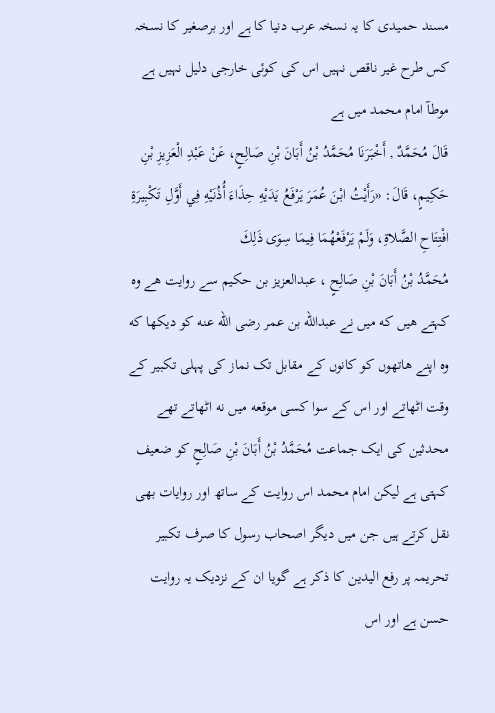مسند حمیدی کا یہ نسخہ عرب دنیا کا ہے اور برصغیر کا نسخہ کس طرح غیر ناقص نہیں اس کی کوئی خارجی دلیل نہیں ہے
موطآ امام محمد میں ہے
قَالَ مُحَمَّدٌ , أَخْبَرَنَا مُحَمَّدُ بْنُ أَبَانَ بْنِ صَالِحٍ، عَنْ عَبْدِ الْعَزِيزِ بْنِ حَكِيمٍ، قَالَ: «رَأَيْتُ ابْنَ عُمَرَ يَرْفَعُ يَدَيْهِ حِذَاءَ أُذُنَيْهِ فِي أَوَّلِ تَكْبِيرَةِ افْتِتَاحِ الصَّلاةِ، وَلَمْ يَرْفَعْهُمَا فِيمَا سِوَى ذَلِكَ
مُحَمَّدُ بْنُ أَبَانَ بْنِ صَالِحٍ ، عبدالعزیز بن حکیم سے روایت هے وه کہتے هیں که میں نے عبدالله بن عمر رضی الله عنه کو دیکها که وه اپنے هاتهوں کو کانوں کے مقابل تک نماز کی پہلی تکبیر کے وقت اٹهاتے اور اس کے سوا کسی موقعه میں نه اٹهاتے تهے
محدثین کی ایک جماعت مُحَمَّدُ بْنُ أَبَانَ بْنِ صَالِحٍ کو ضعیف کہتی ہے لیکن امام محمد اس روایت کے ساتھ اور روایات بھی نقل کرتے ہیں جن میں دیگر اصحاب رسول کا صرف تکبیر تحریمہ پر رفع الیدین کا ذکر ہے گویا ان کے نزدیک یہ روایت حسن ہے اور اس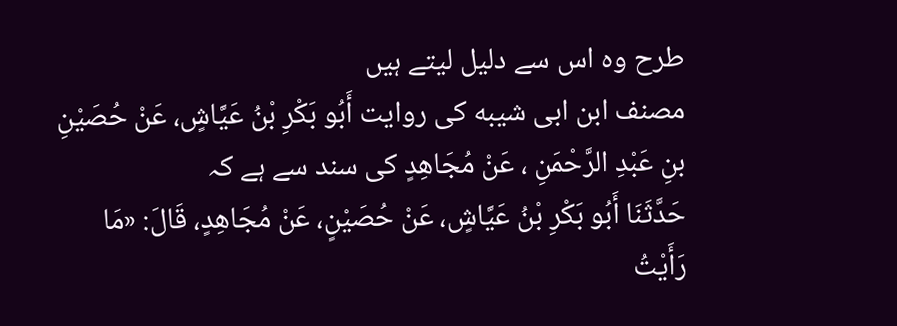طرح وہ اس سے دلیل لیتے ہیں
مصنف ابن ابی شیبه کی روایت أَبُو بَكْرِ بْنُ عَيَّاشٍ، عَنْ حُصَيْنِ بنِ عَبْدِ الرَّحْمَنِ ، عَنْ مُجَاهِدٍ کی سند سے ہے کہ
حَدَّثَنَا أَبُو بَكْرِ بْنُ عَيَّاشٍ، عَنْ حُصَيْنٍ، عَنْ مُجَاهِدٍ، قَالَ: «مَا رَأَيْتُ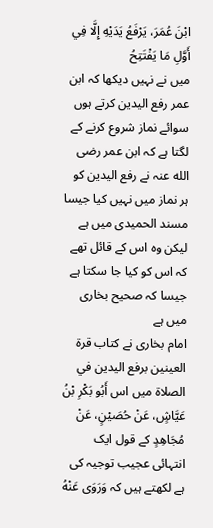ابْنَ عُمَرَ، يَرْفَعُ يَدَيْهِ إِلَّا فِي أَوَّلِ مَا يَفْتَتِحُ
میں نے نہیں دیکھا کہ ابن عمر رفع الیدین کرتے ہوں سوائے نماز شروع کرنے کے
لگتا ہے کہ ابن عمر رضی الله عنہ نے رفع الیدین کو ہر نماز میں نہیں کیا جیسا مسند الحمیدی میں ہے لیکن وہ اس کے قائل تھے کہ اس کو کیا جا سکتا ہے جیسا کہ صحیح بخاری میں ہے
امام بخاری نے کتاب قرة العينين برفع اليدين في الصلاة میں اس أَبُو بَكْرِ بْنُ عَيَّاشٍ، عَنْ حُصَيْنٍ، عَنْ مُجَاهِدٍ کے قول ایک انتہائی عجیب توجیہ کی ہے لکھتے ہیں کہ وَرَوَى عَنْهُ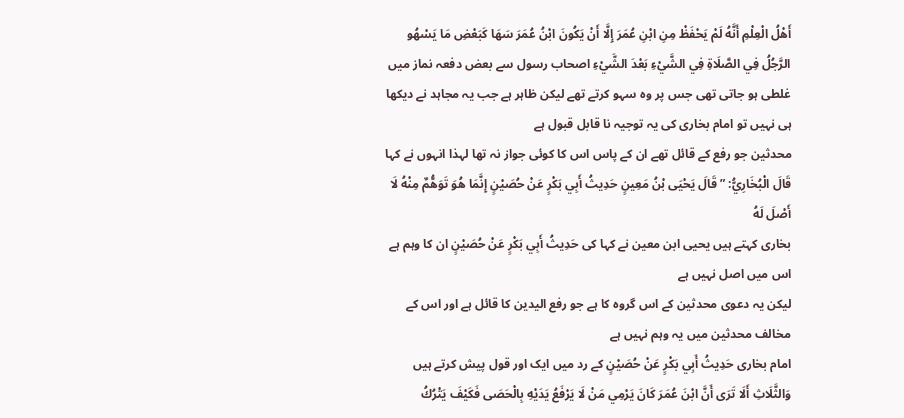أَهْلُ الْعِلْمِ أَنَّهُ لَمْ يَحْفَظْ مِنِ ابْنِ عُمَرَ إِلَّا أَنْ يَكُونَ ابْنُ عُمَرَ سَهَا كَبَعْضِ مَا يَسْهُو الرَّجُلُ فِي الصَّلَاةِ فِي الشَّيْءِ بَعْدَ الشَّيْءِ اصحاب رسول سے بعض دفعہ نماز میں غلطی ہو جاتی تھی جس پر وہ سہو کرتے تھے لیکن ظاہر ہے جب یہ مجاہد نے دیکھا ہی نہیں تو امام بخاری کی یہ توجیہ نا قابل قبول ہے
محدثین جو رفع کے قائل تھے ان کے پاس اس کا کوئی جواز نہ تھا لہذا انہوں نے کہا
قَالَ الْبُخَارِيُّ: ” قَالَ يَحْيَى بْنُ مَعِينٍ حَدِيثُ أَبِي بَكْرٍ عَنْ حُصَيْنٍ إِنَّمَا هُوَ تَوَهُّمٌ مِنْهُ لَا أَصْلَ لَهُ
بخاری کہتے ہیں یحیی ابن معین نے کہا کی حَدِيثُ أَبِي بَكْرٍ عَنْ حُصَيْنٍ ان کا وہم ہے اس میں اصل نہیں ہے
لیکن یہ دعوی محدثین کے اس گروہ کا ہے جو رفع الیدین کا قائل ہے اور اس کے مخالف محدثین میں یہ وہم نہیں ہے
امام بخاری حَدِيثُ أَبِي بَكْرٍ عَنْ حُصَيْنٍ کے رد میں ایک اور قول پیش کرتے ہیں
وَالثَّلَاثِ أَلَا تَرَى أَنَّ ابْنَ عُمَرَ كَانَ يَرْمِي مَنْ لَا يَرْفَعُ يَدَيْهِ بِالْحَصَى فَكَيْفَ يَتْرُكُ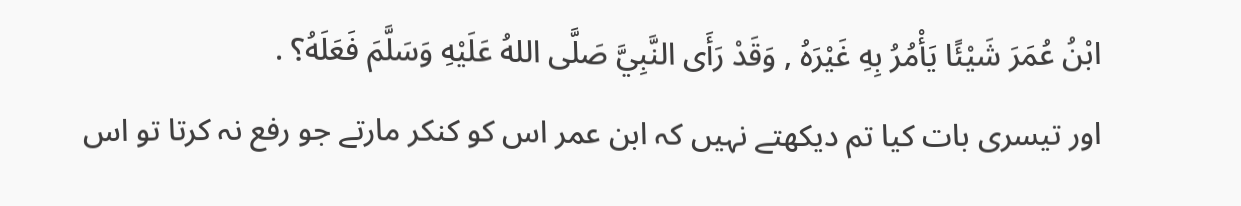ابْنُ عُمَرَ شَيْئًا يَأْمُرُ بِهِ غَيْرَهُ , وَقَدْ رَأَى النَّبِيَّ صَلَّى اللهُ عَلَيْهِ وَسَلَّمَ فَعَلَهُ؟ .
اور تیسری بات کیا تم دیکھتے نہیں کہ ابن عمر اس کو کنکر مارتے جو رفع نہ کرتا تو اس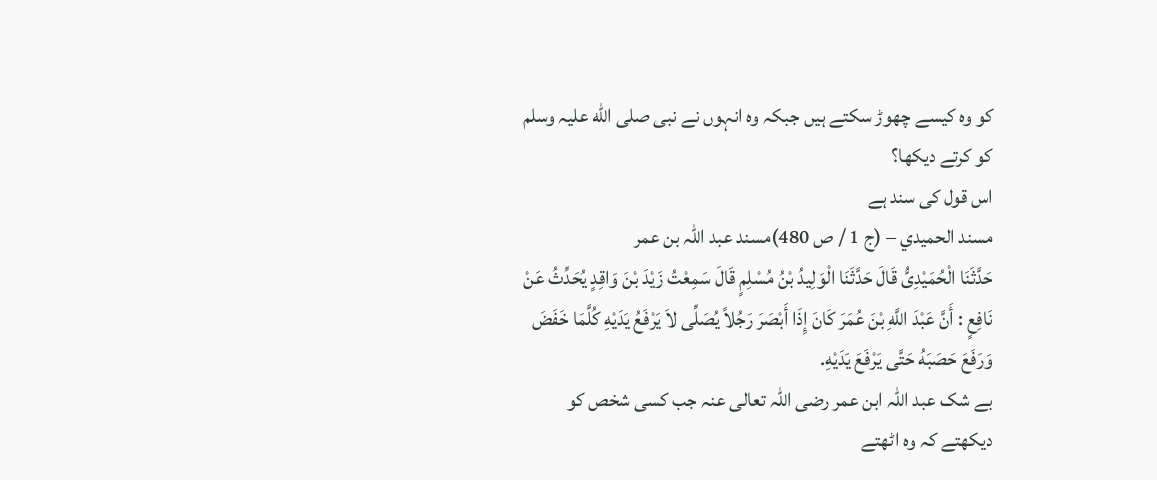کو وہ کیسے چھوڑ سکتے ہیں جبکہ وہ انہوں نے نبی صلی الله علیہ وسلم کو کرتے دیکھا؟
اس قول کی سند ہے
مسند الحميدي – (ج 1 / ص 480)مسند عبد اللہ بن عمر
حَدَّثَنَا الْحُمَيْدِىُّ قَالَ حَدَّثَنَا الْوَلِيدُ بْنُ مُسْلِمٍ قَالَ سَمِعْتُ زَيْدَ بْنَ وَاقِدٍ يُحَدِّثُ عَنْ نَافِعٍ : أَنَّ عَبْدَ اللَّهِ بْنَ عُمَرَ كَانَ إِذَا أَبْصَرَ رَجُلاً يُصَلِّى لاَ يَرْفَعُ يَدَيْهِ كُلَّمَا خَفَضَ وَرَفَعَ حَصَبَهُ حَتَّى يَرْفَعَ يَدَيْهِ.
بے شک عبد اللہ ابن عمر رضی اللہ تعالی عنہ جب کسی شخص کو دیکھتے کہ وہ اٹھتے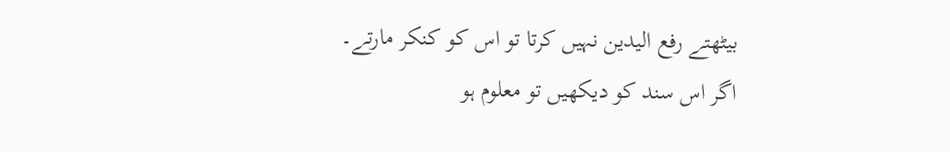بیٹھتے رفع الیدین نہیں کرتا تو اس کو کنکر مارتے۔
اگر اس سند کو دیکھیں تو معلوم ہو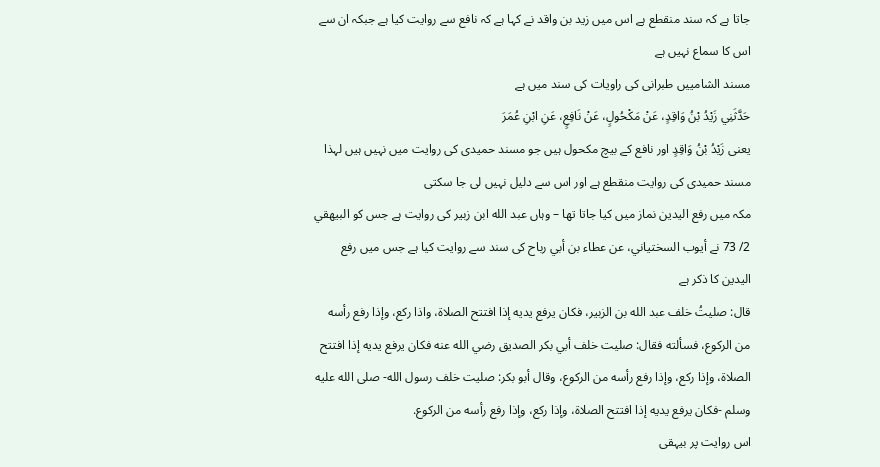جاتا ہے کہ سند منقطع ہے اس میں زید بن واقد نے کہا ہے کہ نافع سے روایت کیا ہے جبکہ ان سے اس کا سماع نہیں ہے
مسند الشامییں طبرانی کی راویات کی سند میں ہے
حَدَّثَنِي زَيْدُ بْنُ وَاقِدٍ، عَنْ مَكْحُولٍ، عَنْ نَافِعٍ، عَنِ ابْنِ عُمَرَ
یعنی زَيْدُ بْنُ وَاقِدٍ اور نافع کے بیچ مکحول ہیں جو مسند حمیدی کی روایت میں نہیں ہیں لہذا مسند حمیدی کی روایت منقطع ہے اور اس سے دلیل نہیں لی جا سکتی
مکہ میں رفع الیدین نماز میں کیا جاتا تھا – وہاں عبد الله ابن زبیر کی روایت ہے جس کو البيهقي 2/ 73 نے أيوب السختياني، عن عطاء بن أبي رباح کی سند سے روایت کیا ہے جس میں رفع الیدین کا ذکر ہے
قال: صليتُ خلف عبد الله بن الزبير، فكان يرفع يديه إذا افتتح الصلاة، واذا ركع، وإذا رفع رأسه من الركوع، فسألته فقال: صليت خلف أبي بكر الصديق رضي الله عنه فكان يرفع يديه إذا افتتح الصلاة، وإذا ركع، وإذا رفع رأسه من الركوع، وقال أبو بكر: صليت خلف رسول الله- صلى الله عليه وسلم -فكان يرفع يديه إذا افتتح الصلاة، وإذا ركع، وإذا رفع رأسه من الركوع.
اس روایت پر بیہقی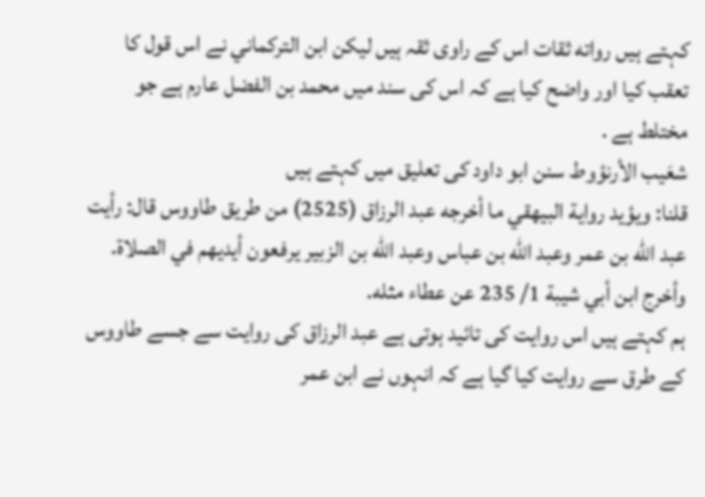کہتے ہیں رواته ثقات اس کے راوی ثقہ ہیں لیکن ابن التركماني نے اس قول کا تعقب کیا اور واضح کیا ہے کہ اس کی سند میں محمد بن الفضل عارم ہے جو مختلط ہے .
شعَيب الأرنؤوط سنن ابو داود کی تعلیق میں کہتے ہیں
قلنا: ويؤيد رواية البيهقي ما أخرجه عبد الرزاق (2525) من طريق طاووس قال: رأيت عبد الله بن عمر وعبد الله بن عباس وعبد الله بن الزبير يرفعون أيديهم في الصلاة. وأخرج ابن أبي شيبة 1/ 235 عن عطاء مثله.
ہم کہتے ہیں اس روایت کی تائید ہوتی ہے عبد الرزاق کی روایت سے جسے طاووس کے طرق سے روایت کیا گیا ہے کہ انہوں نے ابن عمر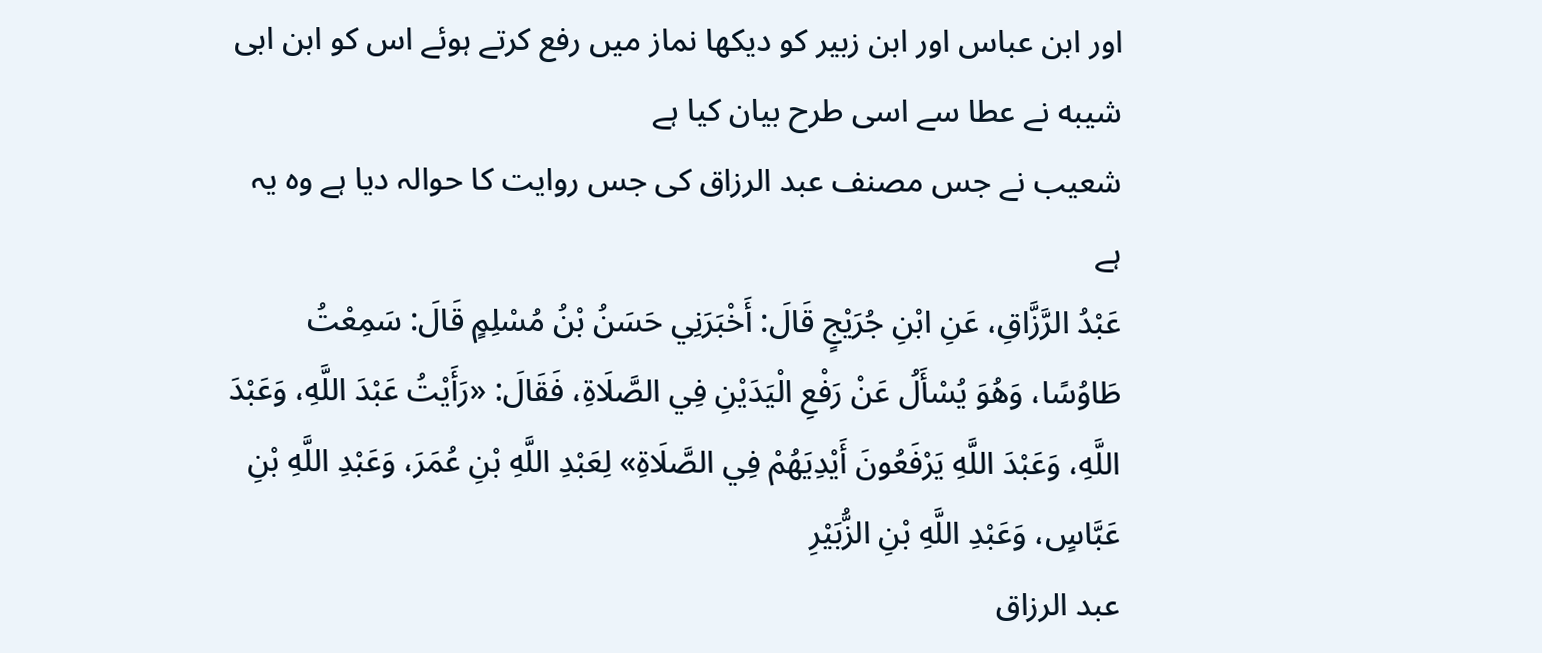اور ابن عباس اور ابن زبیر کو دیکھا نماز میں رفع کرتے ہوئے اس کو ابن ابی شیبه نے عطا سے اسی طرح بیان کیا ہے
شعیب نے جس مصنف عبد الرزاق کی جس روایت کا حوالہ دیا ہے وہ یہ ہے
عَبْدُ الرَّزَّاقِ، عَنِ ابْنِ جُرَيْجٍ قَالَ: أَخْبَرَنِي حَسَنُ بْنُ مُسْلِمٍ قَالَ: سَمِعْتُ طَاوُسًا، وَهُوَ يُسْأَلُ عَنْ رَفْعِ الْيَدَيْنِ فِي الصَّلَاةِ، فَقَالَ: «رَأَيْتُ عَبْدَ اللَّهِ، وَعَبْدَ اللَّهِ، وَعَبْدَ اللَّهِ يَرْفَعُونَ أَيْدِيَهُمْ فِي الصَّلَاةِ» لِعَبْدِ اللَّهِ بْنِ عُمَرَ، وَعَبْدِ اللَّهِ بْنِ عَبَّاسٍ، وَعَبْدِ اللَّهِ بْنِ الزُّبَيْرِ
عبد الرزاق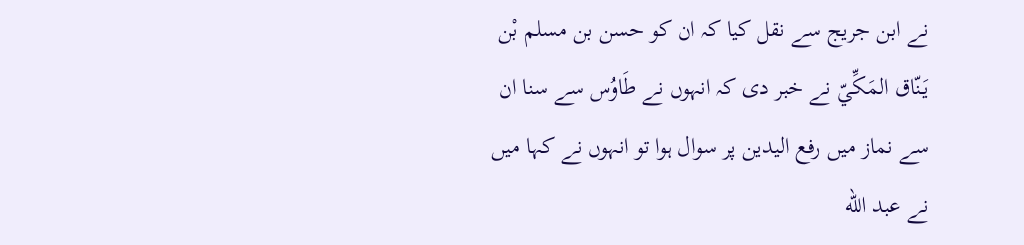نے ابن جریج سے نقل کیا کہ ان کو حسن بن مسلم بْن يَنّاق المَكِّيّ نے خبر دی کہ انہوں نے طَاوُس سے سنا ان سے نماز میں رفع الیدین پر سوال ہوا تو انہوں نے کہا میں نے عبد الله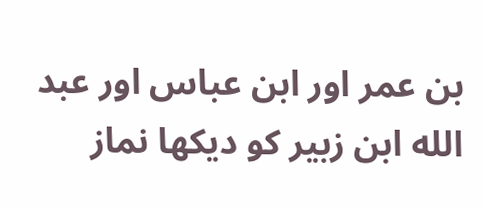بن عمر اور ابن عباس اور عبد الله ابن زبیر کو دیکھا نماز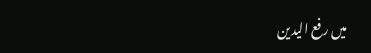میں رفع الیدین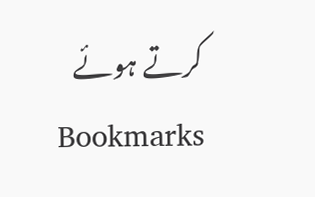کرتے ہوئے
Bookmarks